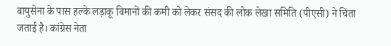वायुसेना के पास हल्के लड़ाकू विमानों की कमी को लेकर संसद की लोक लेखा समिति (पीएसी) ने चिंता जताई है। कांग्रेस नेता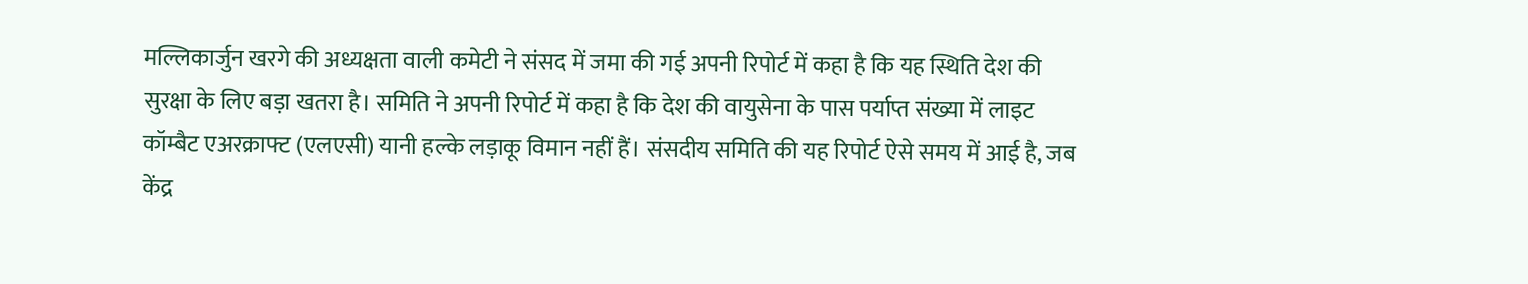मल्लिकार्जुन खरगे की अध्यक्षता वाली कमेटी ने संसद में जमा की गई अपनी रिपोर्ट में कहा है कि यह स्थिति देश की सुरक्षा के लिए बड़ा खतरा है। समिति ने अपनी रिपोर्ट में कहा है कि देश की वायुसेना के पास पर्याप्त संख्या में लाइट कॉम्बैट एअरक्राफ्ट (एलएसी) यानी हल्के लड़ाकू विमान नहीं हैं। संसदीय समिति की यह रिपोर्ट ऐसे समय में आई है, जब केंद्र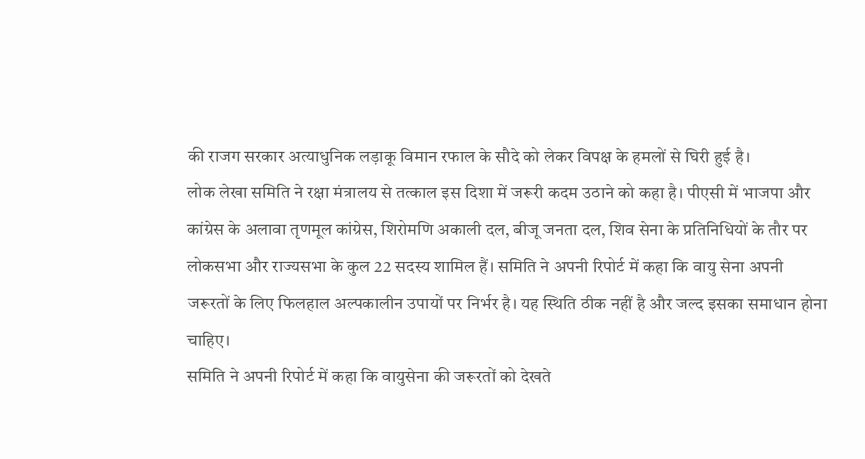की राजग सरकार अत्याधुनिक लड़ाकू विमान रफाल के सौदे को लेकर विपक्ष के हमलों से घिरी हुई है।
लोक लेखा समिति ने रक्षा मंत्रालय से तत्काल इस दिशा में जरूरी कदम उठाने को कहा है। पीएसी में भाजपा और कांग्रेस के अलावा तृणमूल कांग्रेस, शिरोमणि अकाली दल, बीजू जनता दल, शिव सेना के प्रतिनिधियों के तौर पर लोकसभा और राज्यसभा के कुल 22 सदस्य शामिल हैं। समिति ने अपनी रिपोर्ट में कहा कि वायु सेना अपनी जरूरतों के लिए फिलहाल अल्पकालीन उपायों पर निर्भर है। यह स्थिति ठीक नहीं है और जल्द इसका समाधान होना चाहिए।
समिति ने अपनी रिपोर्ट में कहा कि वायुसेना की जरूरतों को देखते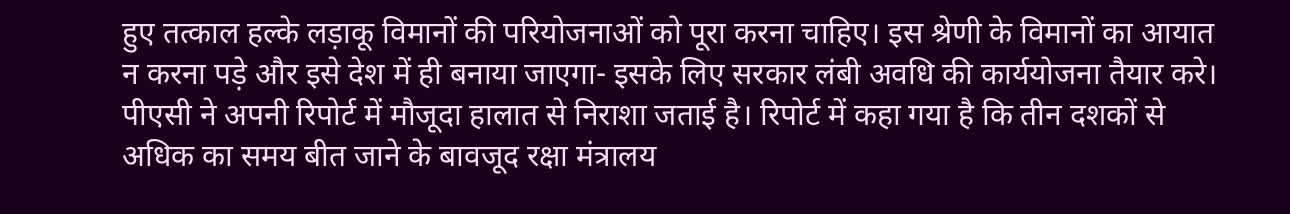हुए तत्काल हल्के लड़ाकू विमानों की परियोजनाओं को पूरा करना चाहिए। इस श्रेणी के विमानों का आयात न करना पड़े और इसे देश में ही बनाया जाएगा- इसके लिए सरकार लंबी अवधि की कार्ययोजना तैयार करे। पीएसी ने अपनी रिपोर्ट में मौजूदा हालात से निराशा जताई है। रिपोर्ट में कहा गया है कि तीन दशकों से अधिक का समय बीत जाने के बावजूद रक्षा मंत्रालय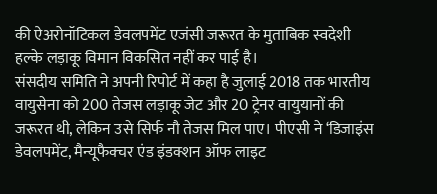की ऐअरोनॉटिकल डेवलपमेंट एजंसी जरूरत के मुताबिक स्वदेशी हल्के लड़ाकू विमान विकसित नहीं कर पाई है।
संसदीय समिति ने अपनी रिपोर्ट में कहा है जुलाई 2018 तक भारतीय वायुसेना को 200 तेजस लड़ाकू जेट और 20 ट्रेनर वायुयानों की जरूरत थी, लेकिन उसे सिर्फ नौ तेजस मिल पाए। पीएसी ने ‘डिजाइंस डेवलपमेंट, मैन्यूफैक्चर एंड इंडक्शन ऑफ लाइट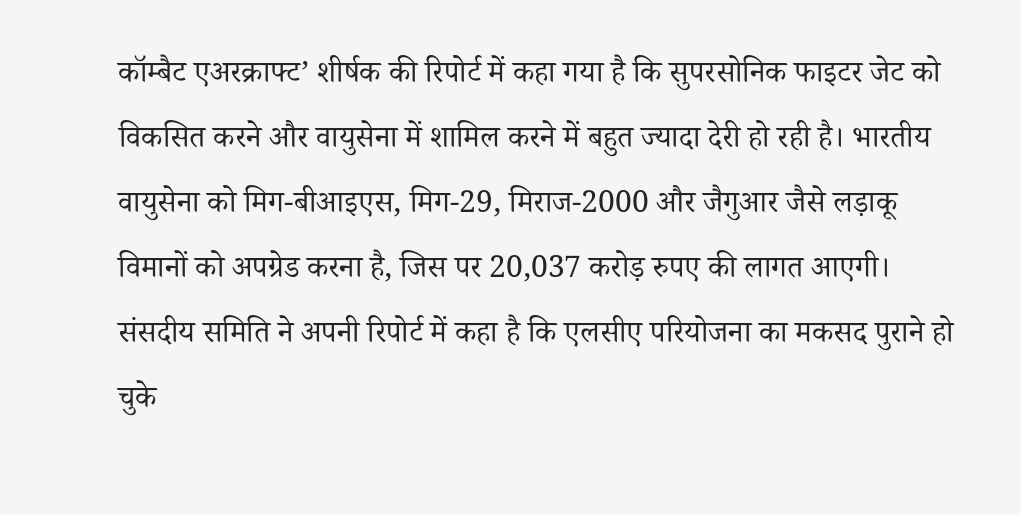कॉम्बैट एअरक्राफ्ट’ शीर्षक की रिपोर्ट में कहा गया है कि सुपरसोनिक फाइटर जेट को विकसित करने और वायुसेना में शामिल करने में बहुत ज्यादा देरी हो रही है। भारतीय वायुसेना को मिग-बीआइएस, मिग-29, मिराज-2000 और जैगुआर जैसे लड़ाकू विमानों को अपग्रेड करना है, जिस पर 20,037 करोड़ रुपए की लागत आएगी। संसदीय समिति ने अपनी रिपोर्ट में कहा है कि एलसीए परियोजना का मकसद पुराने हो चुके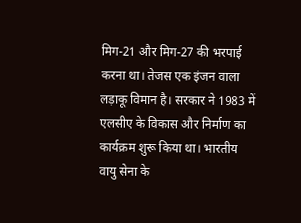मिग-21 और मिग-27 की भरपाई करना था। तेजस एक इंजन वाला लड़ाकू विमान है। सरकार ने 1983 में एलसीए के विकास और निर्माण का कार्यक्रम शुरू किया था। भारतीय वायु सेना के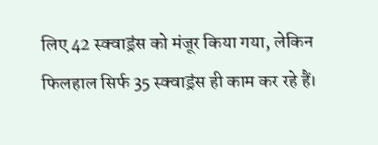लिए 42 स्क्वाड्रंस को मंजूर किया गया, लेकिन फिलहाल सिर्फ 35 स्क्वाड्रंस ही काम कर रहे हैं।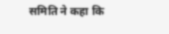समिति ने कहा कि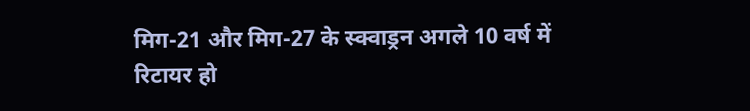मिग-21 और मिग-27 के स्क्वाड्रन अगले 10 वर्ष में रिटायर हो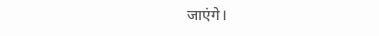जाएंगे।